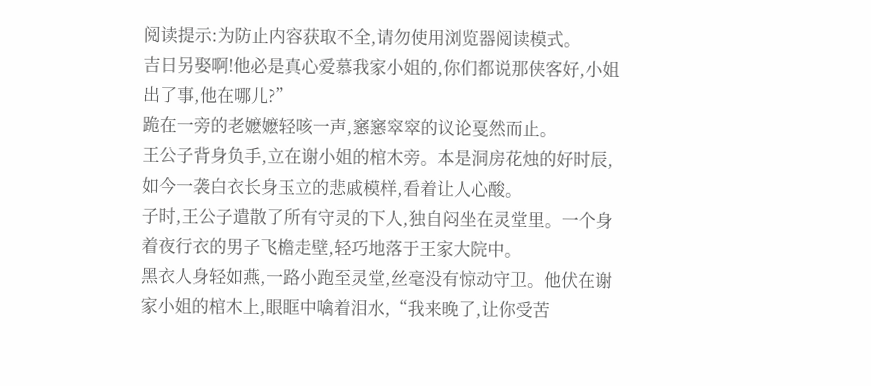阅读提示:为防止内容获取不全,请勿使用浏览器阅读模式。
吉日另娶啊!他必是真心爱慕我家小姐的,你们都说那侠客好,小姐出了事,他在哪儿?”
跪在一旁的老嬷嬷轻咳一声,窸窸窣窣的议论戛然而止。
王公子背身负手,立在谢小姐的棺木旁。本是洞房花烛的好时辰,如今一袭白衣长身玉立的悲戚模样,看着让人心酸。
子时,王公子遣散了所有守灵的下人,独自闷坐在灵堂里。一个身着夜行衣的男子飞檐走壁,轻巧地落于王家大院中。
黑衣人身轻如燕,一路小跑至灵堂,丝毫没有惊动守卫。他伏在谢家小姐的棺木上,眼眶中噙着泪水,“我来晚了,让你受苦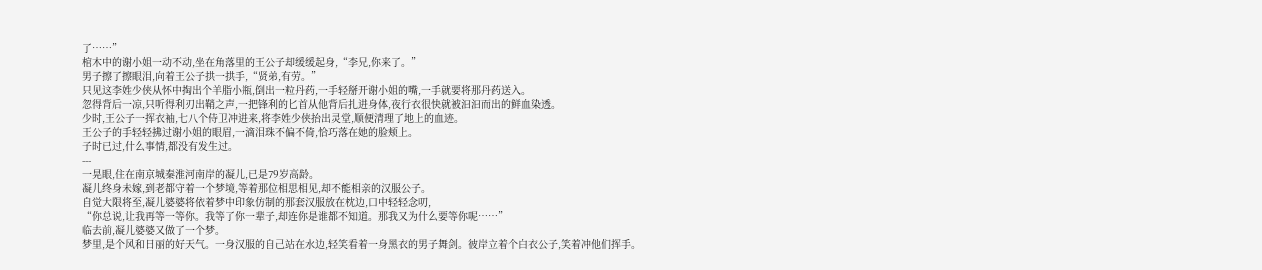了……”
棺木中的谢小姐一动不动,坐在角落里的王公子却缓缓起身,“李兄,你来了。”
男子擦了擦眼泪,向着王公子拱一拱手,“贤弟,有劳。”
只见这李姓少侠从怀中掏出个羊脂小瓶,倒出一粒丹药,一手轻掰开谢小姐的嘴,一手就要将那丹药送入。
忽得背后一凉,只听得利刃出鞘之声,一把锋利的匕首从他背后扎进身体,夜行衣很快就被汩汩而出的鲜血染透。
少时,王公子一挥衣袖,七八个侍卫冲进来,将李姓少侠抬出灵堂,顺便清理了地上的血迹。
王公子的手轻轻拂过谢小姐的眼眉,一滴泪珠不偏不倚,恰巧落在她的脸颊上。
子时已过,什么事情,都没有发生过。
---
一晃眼,住在南京城秦淮河南岸的凝儿,已是79岁高龄。
凝儿终身未嫁,到老都守着一个梦境,等着那位相思相见,却不能相亲的汉服公子。
自觉大限将至,凝儿婆婆将依着梦中印象仿制的那套汉服放在枕边,口中轻轻念叨,
“你总说,让我再等一等你。我等了你一辈子,却连你是谁都不知道。那我又为什么要等你呢……”
临去前,凝儿婆婆又做了一个梦。
梦里,是个风和日丽的好天气。一身汉服的自己站在水边,轻笑看着一身黑衣的男子舞剑。彼岸立着个白衣公子,笑着冲他们挥手。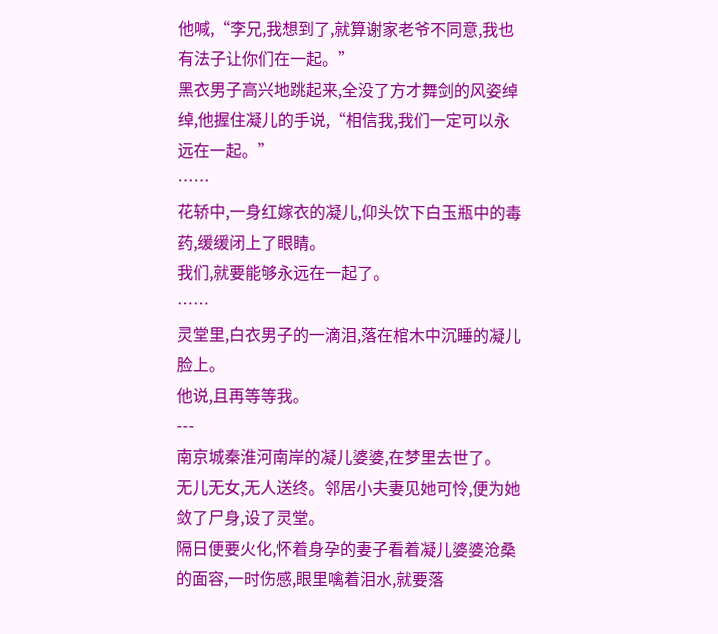他喊,“李兄,我想到了,就算谢家老爷不同意,我也有法子让你们在一起。”
黑衣男子高兴地跳起来,全没了方才舞剑的风姿绰绰,他握住凝儿的手说,“相信我,我们一定可以永远在一起。”
……
花轿中,一身红嫁衣的凝儿,仰头饮下白玉瓶中的毒药,缓缓闭上了眼睛。
我们,就要能够永远在一起了。
……
灵堂里,白衣男子的一滴泪,落在棺木中沉睡的凝儿脸上。
他说,且再等等我。
---
南京城秦淮河南岸的凝儿婆婆,在梦里去世了。
无儿无女,无人送终。邻居小夫妻见她可怜,便为她敛了尸身,设了灵堂。
隔日便要火化,怀着身孕的妻子看着凝儿婆婆沧桑的面容,一时伤感,眼里噙着泪水,就要落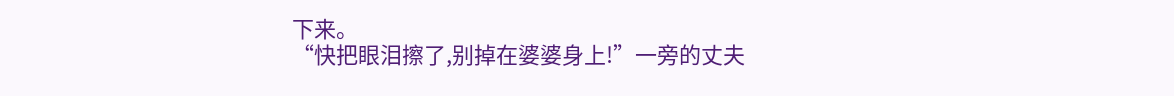下来。
“快把眼泪擦了,别掉在婆婆身上!”一旁的丈夫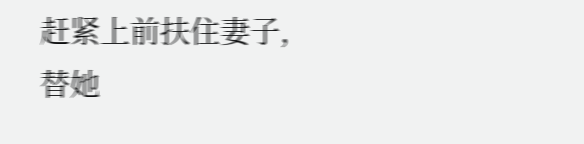赶紧上前扶住妻子,替她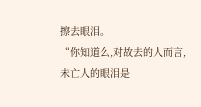擦去眼泪。
“你知道么,对故去的人而言,未亡人的眼泪是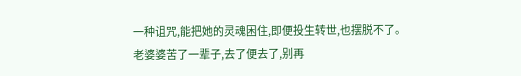一种诅咒,能把她的灵魂困住,即便投生转世,也摆脱不了。
老婆婆苦了一辈子,去了便去了,别再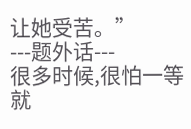让她受苦。”
---题外话---
很多时候,很怕一等就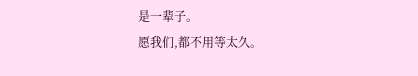是一辈子。
愿我们,都不用等太久。